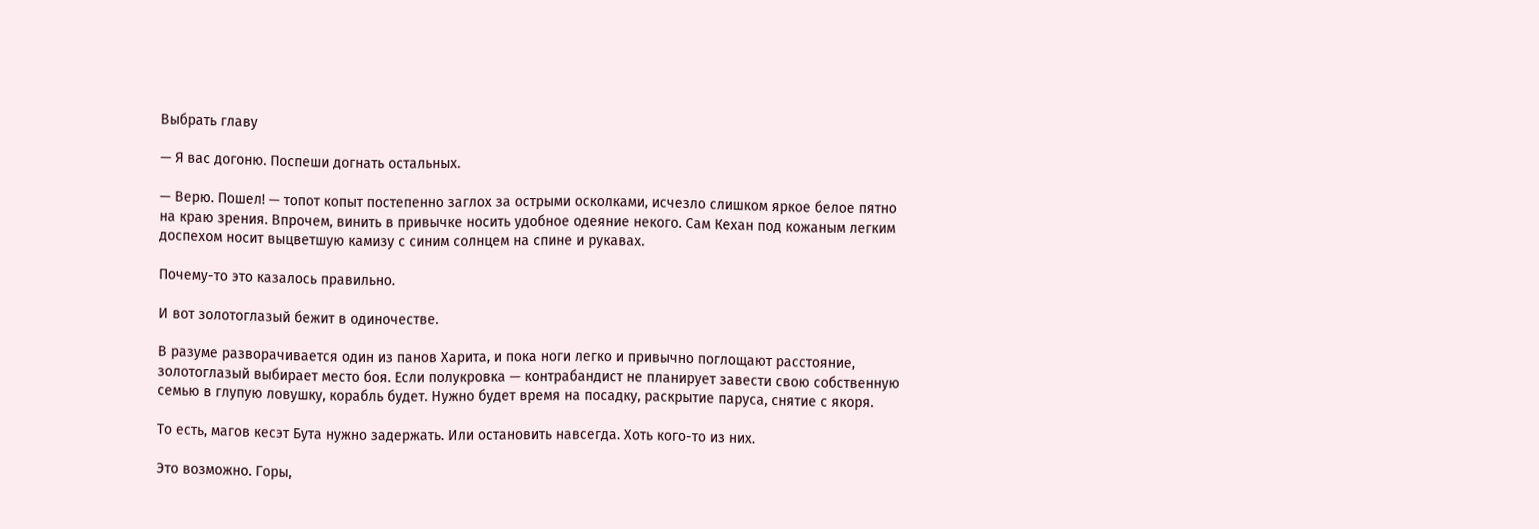Выбрать главу

— Я вас догоню. Поспеши догнать остальных.

— Верю. Пошел! — топот копыт постепенно заглох за острыми осколками, исчезло слишком яркое белое пятно на краю зрения. Впрочем, винить в привычке носить удобное одеяние некого. Сам Кехан под кожаным легким доспехом носит выцветшую камизу с синим солнцем на спине и рукавах.

Почему-то это казалось правильно.

И вот золотоглазый бежит в одиночестве.

В разуме разворачивается один из панов Харита, и пока ноги легко и привычно поглощают расстояние, золотоглазый выбирает место боя. Если полукровка — контрабандист не планирует завести свою собственную семью в глупую ловушку, корабль будет. Нужно будет время на посадку, раскрытие паруса, снятие с якоря.

То есть, магов кесэт Бута нужно задержать. Или остановить навсегда. Хоть кого-то из них.

Это возможно. Горы,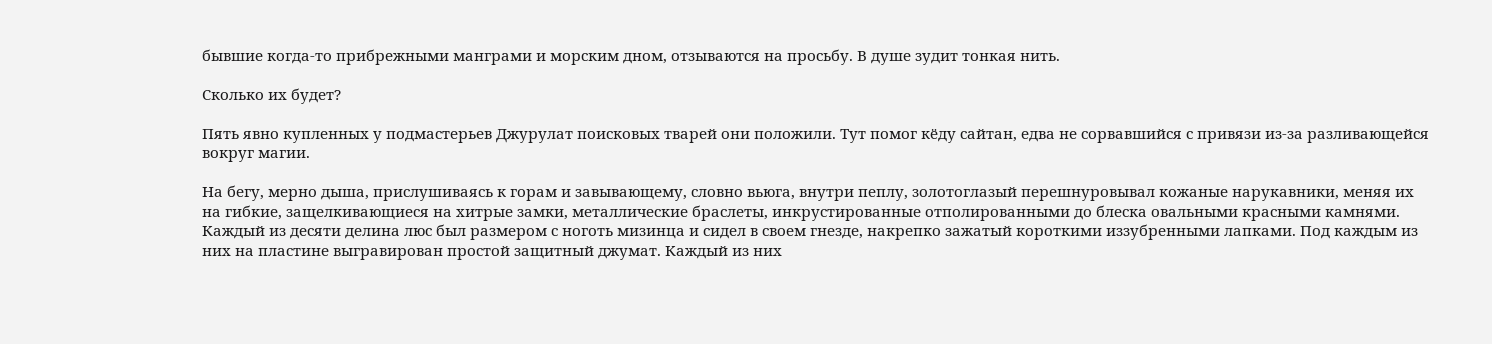бывшие когда-то прибрежными манграми и морским дном, отзываются на просьбу. В душе зудит тонкая нить.

Сколько их будет?

Пять явно купленных у подмастерьев Джурулат поисковых тварей они положили. Тут помог кёду сайтан, едва не сорвавшийся с привязи из-за разливающейся вокруг магии.

На бегу, мерно дыша, прислушиваясь к горам и завывающему, словно вьюга, внутри пеплу, золотоглазый перешнуровывал кожаные нарукавники, меняя их на гибкие, защелкивающиеся на хитрые замки, металлические браслеты, инкрустированные отполированными до блеска овальными красными камнями. Каждый из десяти делина люс был размером с ноготь мизинца и сидел в своем гнезде, накрепко зажатый короткими иззубренными лапками. Под каждым из них на пластине выгравирован простой защитный джумат. Каждый из них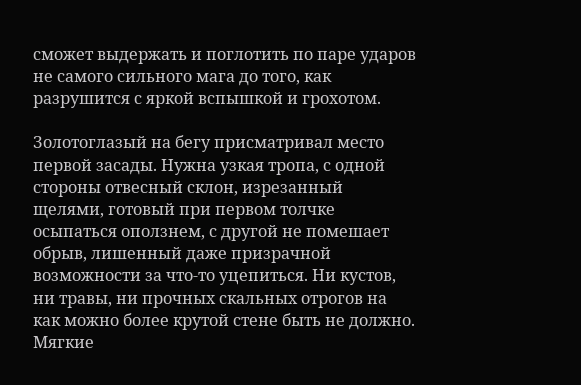сможет выдержать и поглотить по паре ударов не самого сильного мага до того, как разрушится с яркой вспышкой и грохотом.

Золотоглазый на бегу присматривал место первой засады. Нужна узкая тропа, с одной стороны отвесный склон, изрезанный щелями, готовый при первом толчке осыпаться оползнем, с другой не помешает обрыв, лишенный даже призрачной возможности за что-то уцепиться. Ни кустов, ни травы, ни прочных скальных отрогов на как можно более крутой стене быть не должно. Мягкие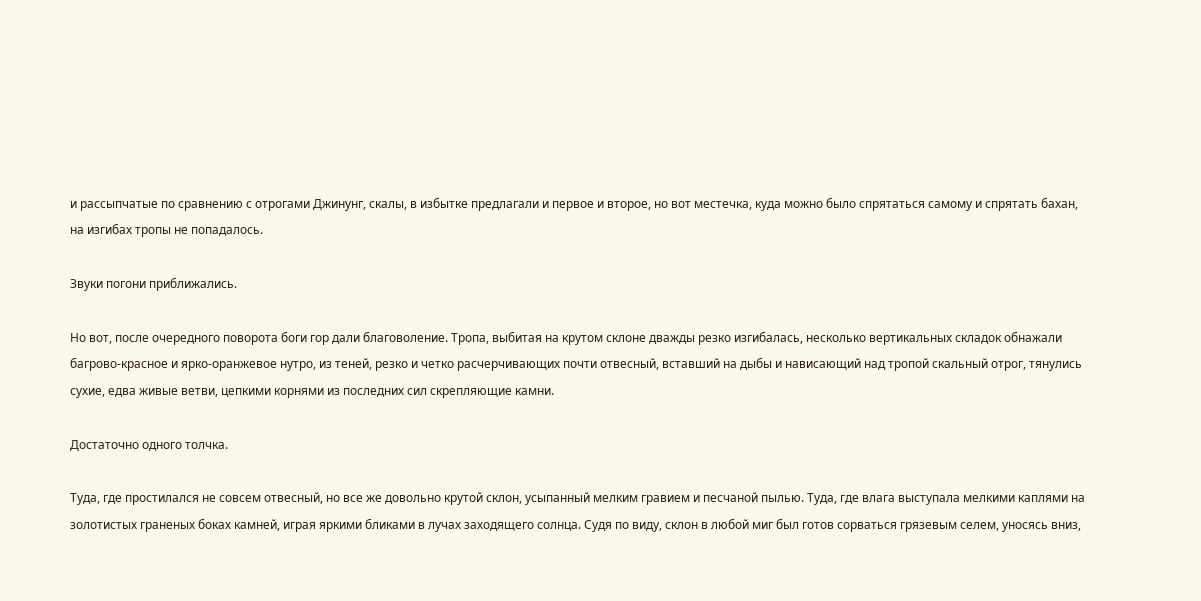и рассыпчатые по сравнению с отрогами Джинунг, скалы, в избытке предлагали и первое и второе, но вот местечка, куда можно было спрятаться самому и спрятать бахан, на изгибах тропы не попадалось.

Звуки погони приближались.

Но вот, после очередного поворота боги гор дали благоволение. Тропа, выбитая на крутом склоне дважды резко изгибалась, несколько вертикальных складок обнажали багрово-красное и ярко-оранжевое нутро, из теней, резко и четко расчерчивающих почти отвесный, вставший на дыбы и нависающий над тропой скальный отрог, тянулись сухие, едва живые ветви, цепкими корнями из последних сил скрепляющие камни.

Достаточно одного толчка.

Туда, где простилался не совсем отвесный, но все же довольно крутой склон, усыпанный мелким гравием и песчаной пылью. Туда, где влага выступала мелкими каплями на золотистых граненых боках камней, играя яркими бликами в лучах заходящего солнца. Судя по виду, склон в любой миг был готов сорваться грязевым селем, уносясь вниз,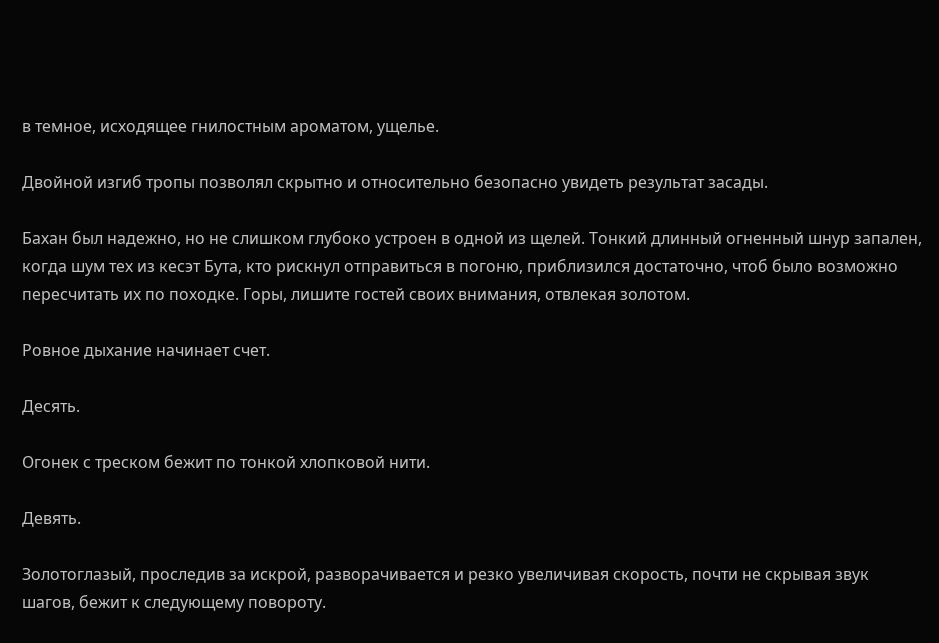в темное, исходящее гнилостным ароматом, ущелье.

Двойной изгиб тропы позволял скрытно и относительно безопасно увидеть результат засады.

Бахан был надежно, но не слишком глубоко устроен в одной из щелей. Тонкий длинный огненный шнур запален, когда шум тех из кесэт Бута, кто рискнул отправиться в погоню, приблизился достаточно, чтоб было возможно пересчитать их по походке. Горы, лишите гостей своих внимания, отвлекая золотом.

Ровное дыхание начинает счет.

Десять.

Огонек с треском бежит по тонкой хлопковой нити.

Девять.

Золотоглазый, проследив за искрой, разворачивается и резко увеличивая скорость, почти не скрывая звук шагов, бежит к следующему повороту.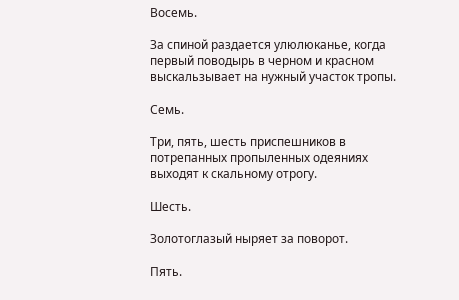Восемь.

За спиной раздается улюлюканье, когда первый поводырь в черном и красном выскальзывает на нужный участок тропы.

Семь.

Три, пять, шесть приспешников в потрепанных пропыленных одеяниях выходят к скальному отрогу.

Шесть.

Золотоглазый ныряет за поворот.

Пять.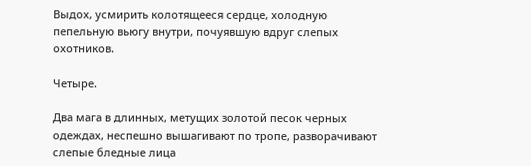Выдох, усмирить колотящееся сердце, холодную пепельную вьюгу внутри, почуявшую вдруг слепых охотников.

Четыре.

Два мага в длинных, метущих золотой песок черных одеждах, неспешно вышагивают по тропе, разворачивают слепые бледные лица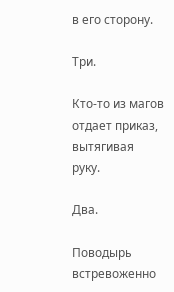в его сторону.

Три.

Кто-то из магов отдает приказ, вытягивая руку.

Два.

Поводырь встревоженно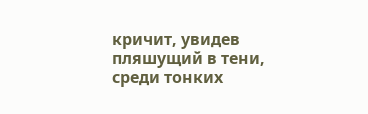кричит, увидев пляшущий в тени, среди тонких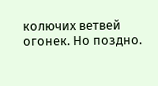колючих ветвей огонек. Но поздно.